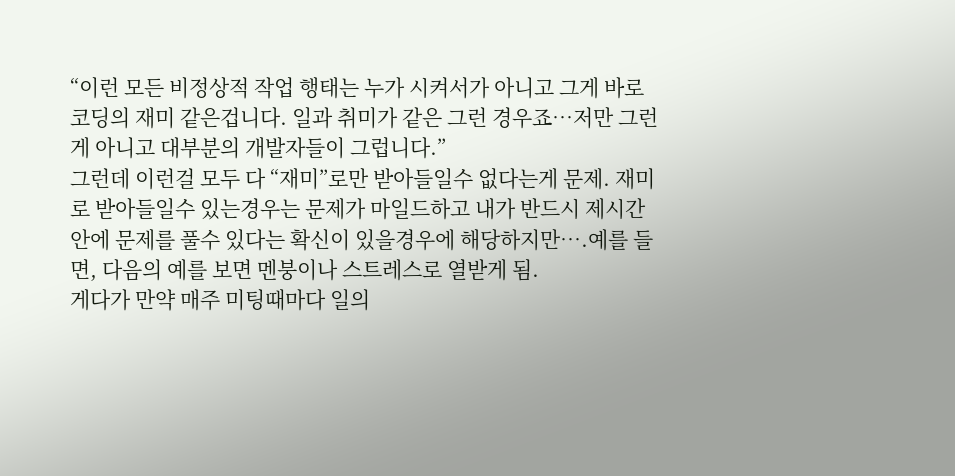“이런 모든 비정상적 작업 행태는 누가 시켜서가 아니고 그게 바로 코딩의 재미 같은겁니다. 일과 취미가 같은 그런 경우죠…저만 그런게 아니고 대부분의 개발자들이 그럽니다.”
그런데 이런걸 모두 다 “재미”로만 받아들일수 없다는게 문제. 재미로 받아들일수 있는경우는 문제가 마일드하고 내가 반드시 제시간안에 문제를 풀수 있다는 확신이 있을경우에 해당하지만….예를 들면, 다음의 예를 보면 멘붕이나 스트레스로 열받게 됨.
게다가 만약 매주 미팅때마다 일의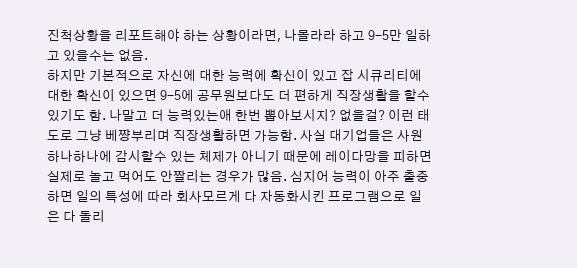진척상황을 리포트해야 하는 상황이라면, 나몰라라 하고 9-5만 일하고 있을수는 없음.
하지만 기본적으로 자신에 대한 능력에 확신이 있고 잡 시큐리티에 대한 확신이 있으면 9-5에 공무원보다도 더 편하게 직장생활을 할수 있기도 함. 나말고 더 능력있는애 한번 뽑아보시지? 없을걸? 이런 태도로 그냥 베쨩부리며 직장생활하면 가능함. 사실 대기업들은 사원하나하나에 감시할수 있는 체제가 아니기 때문에 레이다망을 피하면 실제로 놀고 먹어도 안짤리는 경우가 많음. 심지어 능력이 아주 출중하면 일의 특성에 따라 회사모르게 다 자동화시킨 프로그램으로 일은 다 돌리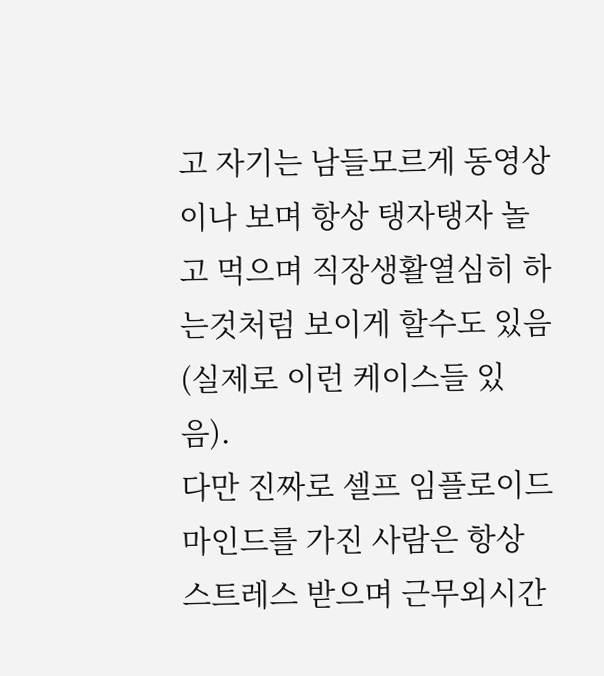고 자기는 남들모르게 동영상이나 보며 항상 탱자탱자 놀고 먹으며 직장생활열심히 하는것처럼 보이게 할수도 있음 (실제로 이런 케이스들 있음).
다만 진짜로 셀프 임플로이드 마인드를 가진 사람은 항상 스트레스 받으며 근무외시간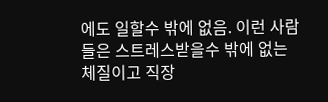에도 일할수 밖에 없음. 이런 사람들은 스트레스받을수 밖에 없는 체질이고 직장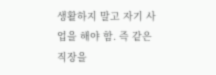생활하지 말고 자기 사업을 해야 함. 즉 같은 직장을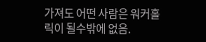가져도 어떤 사람은 워커홀릭이 될수밖에 없음.